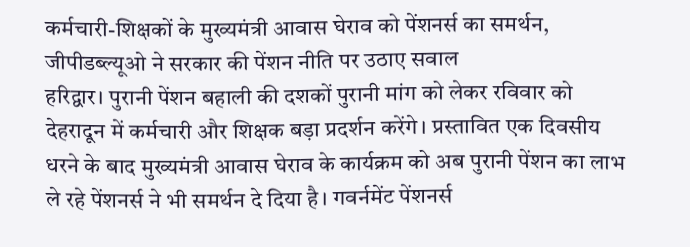कर्मचारी-शिक्षकों के मुख्यमंत्री आवास घेराव को पेंशनर्स का समर्थन, जीपीडब्ल्यूओ ने सरकार की पेंशन नीति पर उठाए सवाल
हरिद्वार। पुरानी पेंशन बहाली की दशकों पुरानी मांग को लेकर रविवार को देहरादून में कर्मचारी और शिक्षक बड़ा प्रदर्शन करेंगे। प्रस्तावित एक दिवसीय धरने के बाद मुख्यमंत्री आवास घेराव के कार्यक्रम को अब पुरानी पेंशन का लाभ ले रहे पेंशनर्स ने भी समर्थन दे दिया है। गवर्नमेंट पेंशनर्स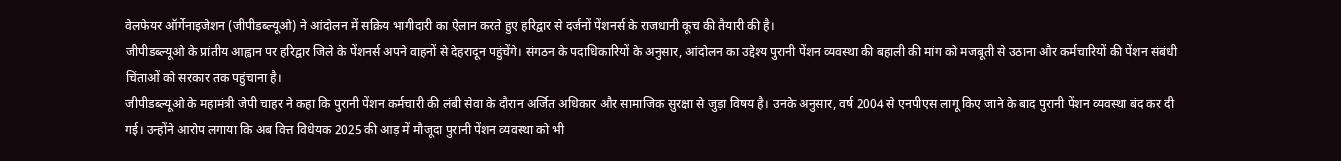वेलफेयर ऑर्गेनाइजेशन (जीपीडब्ल्यूओ) ने आंदोलन में सक्रिय भागीदारी का ऐलान करते हुए हरिद्वार से दर्जनों पेंशनर्स के राजधानी कूच की तैयारी की है।
जीपीडब्ल्यूओ के प्रांतीय आह्वान पर हरिद्वार जिले के पेंशनर्स अपने वाहनों से देहरादून पहुंचेंगे। संगठन के पदाधिकारियों के अनुसार, आंदोलन का उद्देश्य पुरानी पेंशन व्यवस्था की बहाली की मांग को मजबूती से उठाना और कर्मचारियों की पेंशन संबंधी चिंताओं को सरकार तक पहुंचाना है।
जीपीडब्ल्यूओ के महामंत्री जेपी चाहर ने कहा कि पुरानी पेंशन कर्मचारी की लंबी सेवा के दौरान अर्जित अधिकार और सामाजिक सुरक्षा से जुड़ा विषय है। उनके अनुसार, वर्ष 2004 से एनपीएस लागू किए जाने के बाद पुरानी पेंशन व्यवस्था बंद कर दी गई। उन्होंने आरोप लगाया कि अब वित्त विधेयक 2025 की आड़ में मौजूदा पुरानी पेंशन व्यवस्था को भी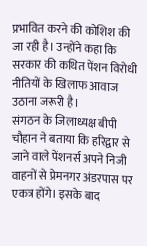प्रभावित करने की कोशिश की जा रही है। उन्होंने कहा कि सरकार की कथित पेंशन विरोधी नीतियों के खिलाफ आवाज उठाना जरूरी है।
संगठन के जिलाध्यक्ष बीपी चौहान ने बताया कि हरिद्वार से जाने वाले पेंशनर्स अपने निजी वाहनों से प्रेमनगर अंडरपास पर एकत्र होंगे। इसके बाद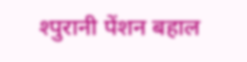श्पुरानी पेंशन बहाल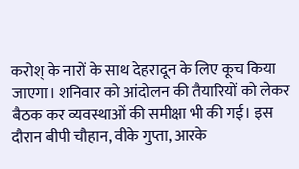करोश् के नारों के साथ देहरादून के लिए कूच किया जाएगा। शनिवार को आंदोलन की तैयारियों को लेकर बैठक कर व्यवस्थाओं की समीक्षा भी की गई। इस दौरान बीपी चौहान, वीके गुप्ता, आरके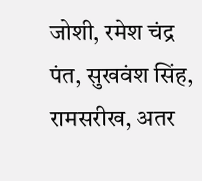जोशी, रमेश चंद्र पंत, सुखवंश सिंह, रामसरीख, अतर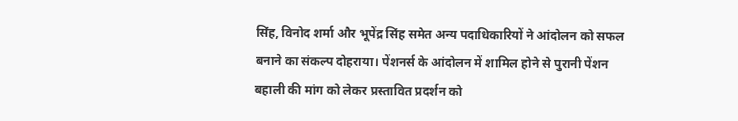सिंह, विनोद शर्मा और भूपेंद्र सिंह समेत अन्य पदाधिकारियों ने आंदोलन को सफल बनाने का संकल्प दोहराया। पेंशनर्स के आंदोलन में शामिल होने से पुरानी पेंशन बहाली की मांग को लेकर प्रस्तावित प्रदर्शन को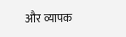और व्यापक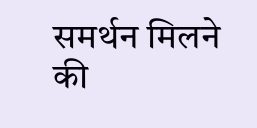समर्थन मिलने की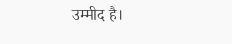उम्मीद है।